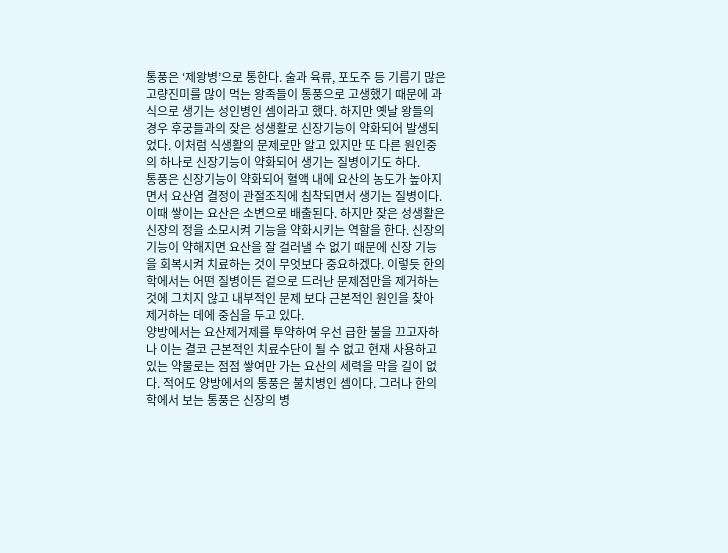통풍은 ‘제왕병’으로 통한다. 술과 육류, 포도주 등 기름기 많은 고량진미를 많이 먹는 왕족들이 통풍으로 고생했기 때문에 과식으로 생기는 성인병인 셈이라고 했다. 하지만 옛날 왕들의 경우 후궁들과의 잦은 성생활로 신장기능이 약화되어 발생되었다. 이처럼 식생활의 문제로만 알고 있지만 또 다른 원인중의 하나로 신장기능이 약화되어 생기는 질병이기도 하다.
통풍은 신장기능이 약화되어 혈액 내에 요산의 농도가 높아지면서 요산염 결정이 관절조직에 침착되면서 생기는 질병이다. 이때 쌓이는 요산은 소변으로 배출된다. 하지만 잦은 성생활은 신장의 정을 소모시켜 기능을 약화시키는 역할을 한다. 신장의 기능이 약해지면 요산을 잘 걸러낼 수 없기 때문에 신장 기능을 회복시켜 치료하는 것이 무엇보다 중요하겠다. 이렇듯 한의학에서는 어떤 질병이든 겉으로 드러난 문제점만을 제거하는 것에 그치지 않고 내부적인 문제 보다 근본적인 원인을 찾아 제거하는 데에 중심을 두고 있다.
양방에서는 요산제거제를 투약하여 우선 급한 불을 끄고자하나 이는 결코 근본적인 치료수단이 될 수 없고 현재 사용하고 있는 약물로는 점점 쌓여만 가는 요산의 세력을 막을 길이 없다. 적어도 양방에서의 통풍은 불치병인 셈이다. 그러나 한의학에서 보는 통풍은 신장의 병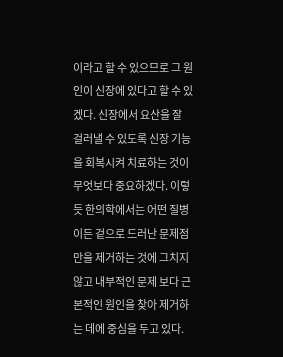이라고 할 수 있으므로 그 원인이 신장에 있다고 할 수 있겠다. 신장에서 요산을 잘 걸러낼 수 있도록 신장 기능을 회복시켜 치료하는 것이 무엇보다 중요하겠다. 이렇듯 한의학에서는 어떤 질병이든 겉으로 드러난 문제점만을 제거하는 것에 그치지 않고 내부적인 문제 보다 근본적인 원인을 찾아 제거하는 데에 중심을 두고 있다.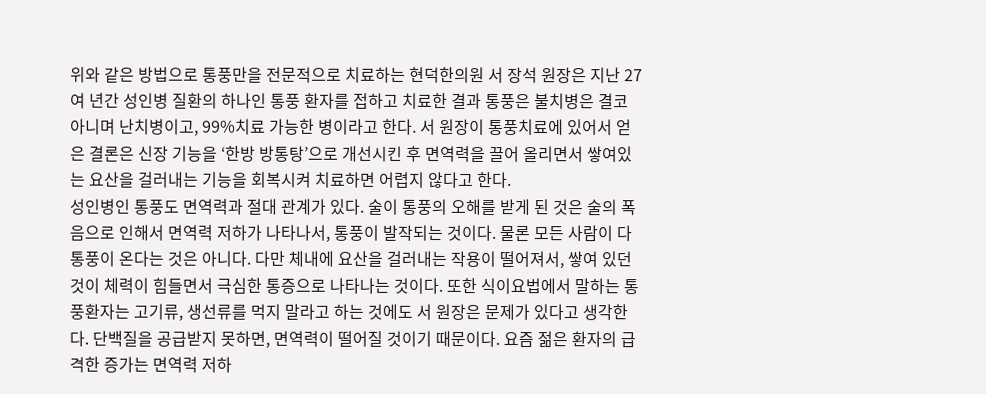위와 같은 방법으로 통풍만을 전문적으로 치료하는 현덕한의원 서 장석 원장은 지난 27여 년간 성인병 질환의 하나인 통풍 환자를 접하고 치료한 결과 통풍은 불치병은 결코 아니며 난치병이고, 99%치료 가능한 병이라고 한다. 서 원장이 통풍치료에 있어서 얻은 결론은 신장 기능을 ‘한방 방통탕’으로 개선시킨 후 면역력을 끌어 올리면서 쌓여있는 요산을 걸러내는 기능을 회복시켜 치료하면 어렵지 않다고 한다.
성인병인 통풍도 면역력과 절대 관계가 있다. 술이 통풍의 오해를 받게 된 것은 술의 폭음으로 인해서 면역력 저하가 나타나서, 통풍이 발작되는 것이다. 물론 모든 사람이 다 통풍이 온다는 것은 아니다. 다만 체내에 요산을 걸러내는 작용이 떨어져서, 쌓여 있던 것이 체력이 힘들면서 극심한 통증으로 나타나는 것이다. 또한 식이요법에서 말하는 통풍환자는 고기류, 생선류를 먹지 말라고 하는 것에도 서 원장은 문제가 있다고 생각한다. 단백질을 공급받지 못하면, 면역력이 떨어질 것이기 때문이다. 요즘 젊은 환자의 급격한 증가는 면역력 저하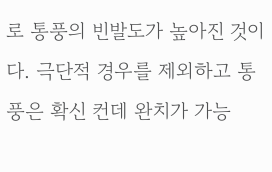로 통풍의 빈발도가 높아진 것이다. 극단적 경우를 제외하고 통풍은 확신 컨데 완치가 가능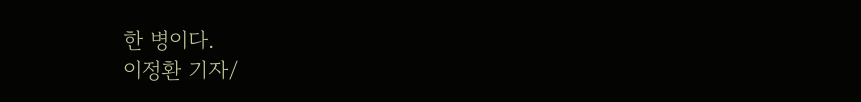한 병이다.
이정환 기자/